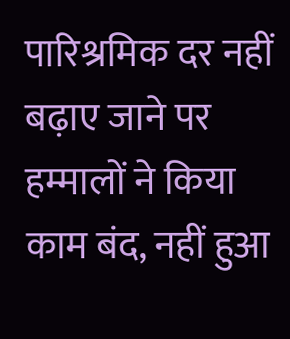पारिश्रमिक दर नहीं बढ़ाए जाने पर हम्मालों ने किया काम बंद, नहीं हुआ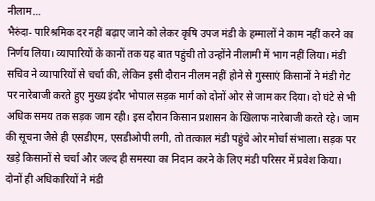नीलाम…
भैरुंदा- पारिश्रमिक दर नहीं बढ़ाए जाने को लेकर कृषि उपज मंडी के हम्मालों ने काम नहीं करने का निर्णय लिया। व्यापारियों के कानों तक यह बात पहुंची तो उन्होंने नीलामी में भाग नहीं लिया। मंडी सचिव ने व्यापारियों से चर्चा की, लेकिन इसी दौरान नीलम नहीं होने से गुस्साएं किसानों ने मंडी गेट पर नारेबाजी करते हुए मुख्य इंदौर भोपाल सड़क मार्ग को दोनों ओर से जाम कर दिया। दो घंटे से भी अधिक समय तक सड़क जाम रही। इस दौरान किसान प्रशासन के खिलाफ नारेबाजी करते रहे। जाम की सूचना जैसे ही एसडीएम, एसडीओपी लगी, तो तत्काल मंडी पहुंचे ओर मोर्चा संभाला। सड़क पर खड़े किसानों से चर्चा और जल्द ही समस्या का निदान करने के लिए मंडी परिसर में प्रवेश किया। दोनों ही अधिकारियों ने मंडी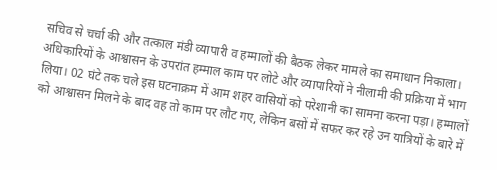सचिव से चर्चा की और तत्काल मंडी व्यापारी व हम्मालों की बैठक लेकर मामले का समाधान निकाला। अधिकारियों के आश्वासन के उपरांत हम्माल काम पर लोटे और व्यापारियों ने नीलामी की प्रक्रिया में भाग लिया। 02 घंटे तक चले इस घटनाक्रम में आम शहर वासियों को परेशानी का सामना करना पड़ा। हम्मालों को आश्वासन मिलने के बाद वह तो काम पर लौट गए, लेकिन बसों में सफर कर रहे उन यात्रियों के बारे में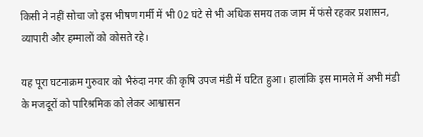किसी ने नहीं सोचा जो इस भीषण गर्मी में भी 02 घंटे से भी अधिक समय तक जाम में फंसे रहकर प्रशासन, व्यापारी और हम्मालों को कोसते रहे।

यह पूरा घटनाक्रम गुरुवार को भैरुंदा नगर की कृषि उपज मंडी में घटित हुआ। हालांकि इस मामले में अभी मंडी के मजदूरों को पारिश्रमिक को लेकर आश्वासन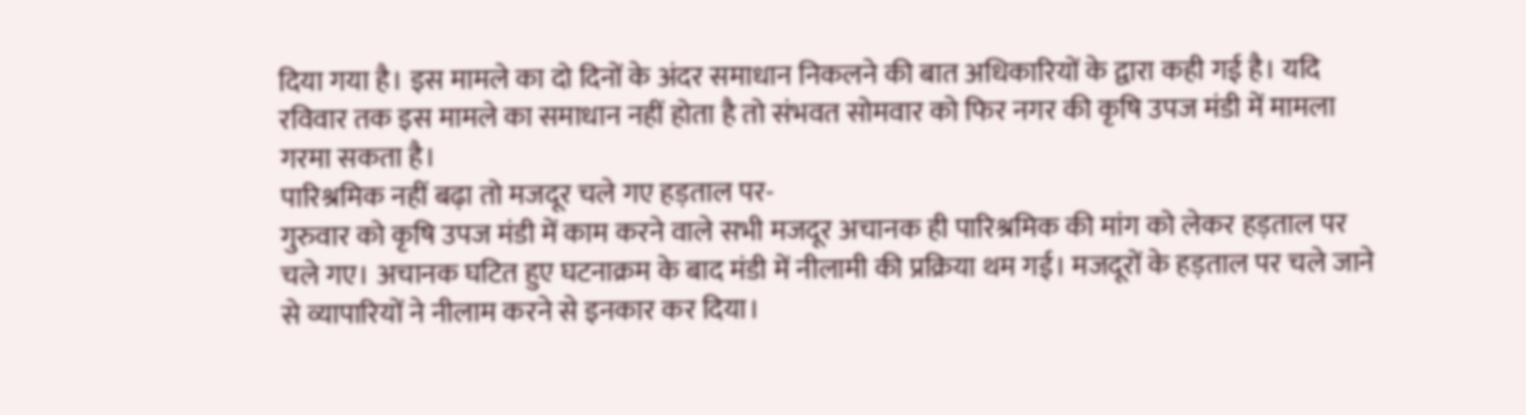दिया गया है। इस मामले का दो दिनों के अंदर समाधान निकलने की बात अधिकारियों के द्वारा कही गई है। यदि रविवार तक इस मामले का समाधान नहीं होता है तो संभवत सोमवार को फिर नगर की कृषि उपज मंडी में मामला गरमा सकता है।
पारिश्रमिक नहीं बढ़ा तो मजदूर चले गए हड़ताल पर-
गुरुवार को कृषि उपज मंडी में काम करने वाले सभी मजदूर अचानक ही पारिश्रमिक की मांग को लेकर हड़ताल पर चले गए। अचानक घटित हुए घटनाक्रम के बाद मंडी में नीलामी की प्रक्रिया थम गई। मजदूरों के हड़ताल पर चले जाने से व्यापारियों ने नीलाम करने से इनकार कर दिया।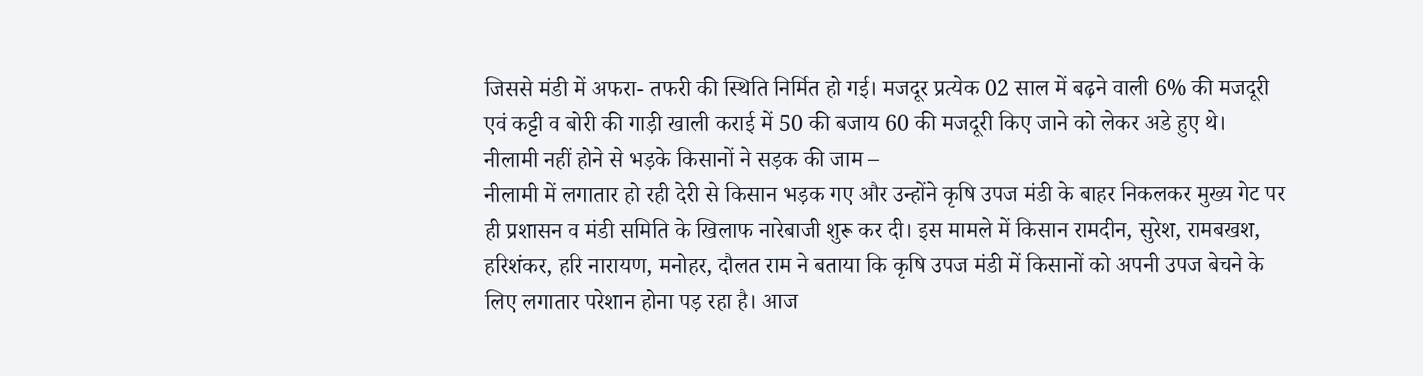जिससे मंडी में अफरा- तफरी की स्थिति निर्मित हो गई। मजदूर प्रत्येक 02 साल में बढ़ने वाली 6% की मजदूरी एवं कट्टी व बोरी की गाड़ी खाली कराई में 50 की बजाय 60 की मजदूरी किए जाने को लेकर अडे हुए थे।
नीलामी नहीं होने से भड़के किसानों ने सड़क की जाम –
नीलामी में लगातार हो रही देरी से किसान भड़क गए और उन्होंने कृषि उपज मंडी के बाहर निकलकर मुख्य गेट पर ही प्रशासन व मंडी समिति के खिलाफ नारेबाजी शुरू कर दी। इस मामले में किसान रामदीन, सुरेश, रामबखश, हरिशंकर, हरि नारायण, मनोहर, दौलत राम ने बताया कि कृषि उपज मंडी में किसानों को अपनी उपज बेचने के लिए लगातार परेशान होना पड़ रहा है। आज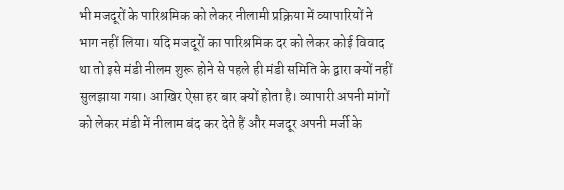भी मजदूरों के पारिश्रमिक को लेकर नीलामी प्रक्रिया में व्यापारियों ने भाग नहीं लिया। यदि मजदूरों का पारिश्रमिक दर को लेकर कोई विवाद था तो इसे मंडी नीलम शुरू होने से पहले ही मंडी समिति के द्वारा क्यों नहीं सुलझाया गया। आखिर ऐसा हर बार क्यों होता है। व्यापारी अपनी मांगों को लेकर मंडी में नीलाम बंद कर देते हैं और मजदूर अपनी मर्जी के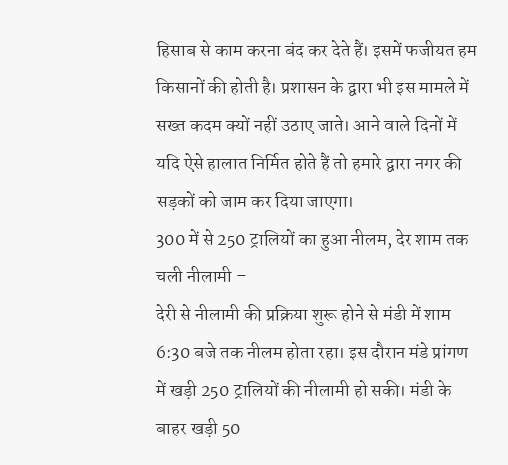हिसाब से काम करना बंद कर देते हैं। इसमें फजीयत हम किसानों की होती है। प्रशासन के द्वारा भी इस मामले में सख्त कदम क्यों नहीं उठाए जाते। आने वाले दिनों में यदि ऐसे हालात निर्मित होते हैं तो हमारे द्वारा नगर की सड़कों को जाम कर दिया जाएगा।
300 में से 250 ट्रालियों का हुआ नीलम, देर शाम तक चली नीलामी –
देरी से नीलामी की प्रक्रिया शुरू होने से मंडी में शाम 6:30 बजे तक नीलम होता रहा। इस दौरान मंडे प्रांगण में खड़ी 250 ट्रालियों की नीलामी हो सकी। मंडी के बाहर खड़ी 50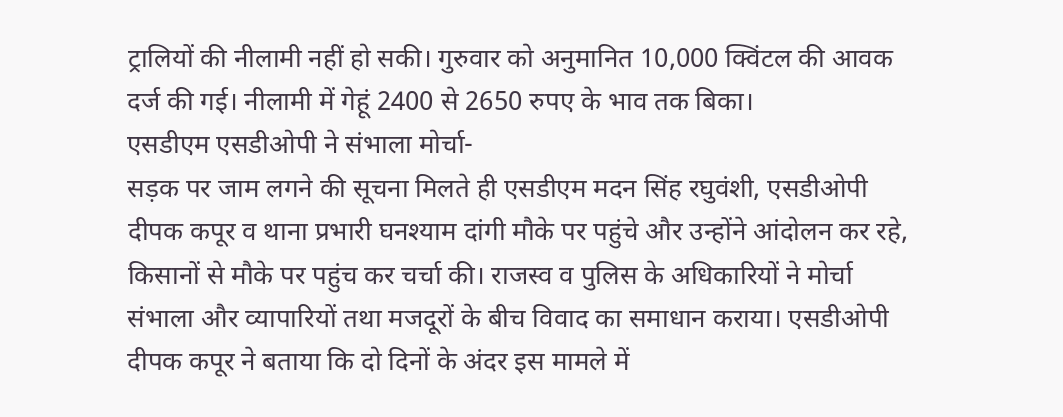ट्रालियों की नीलामी नहीं हो सकी। गुरुवार को अनुमानित 10,000 क्विंटल की आवक दर्ज की गई। नीलामी में गेहूं 2400 से 2650 रुपए के भाव तक बिका।
एसडीएम एसडीओपी ने संभाला मोर्चा-
सड़क पर जाम लगने की सूचना मिलते ही एसडीएम मदन सिंह रघुवंशी, एसडीओपी दीपक कपूर व थाना प्रभारी घनश्याम दांगी मौके पर पहुंचे और उन्होंने आंदोलन कर रहे, किसानों से मौके पर पहुंच कर चर्चा की। राजस्व व पुलिस के अधिकारियों ने मोर्चा संभाला और व्यापारियों तथा मजदूरों के बीच विवाद का समाधान कराया। एसडीओपी दीपक कपूर ने बताया कि दो दिनों के अंदर इस मामले में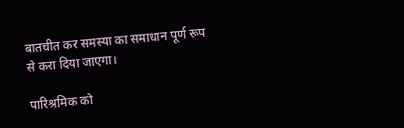बातचीत कर समस्या का समाधान पूर्ण रूप से करा दिया जाएगा।

पारिश्रमिक को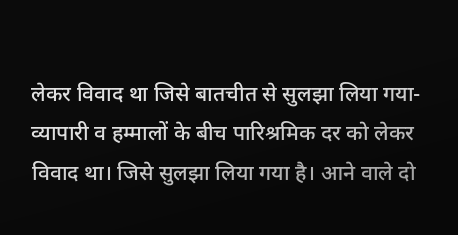लेकर विवाद था जिसे बातचीत से सुलझा लिया गया-व्यापारी व हम्मालों के बीच पारिश्रमिक दर को लेकर विवाद था। जिसे सुलझा लिया गया है। आने वाले दो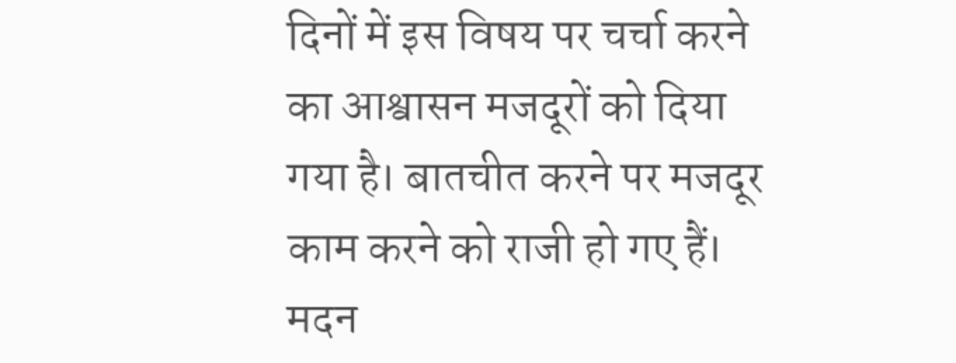दिनों में इस विषय पर चर्चा करने का आश्वासन मजदूरों को दिया गया है। बातचीत करने पर मजदूर काम करने को राजी हो गए हैं।
मदन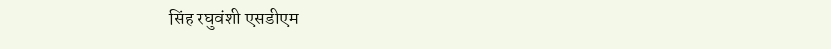सिंह रघुवंशी एसडीएम